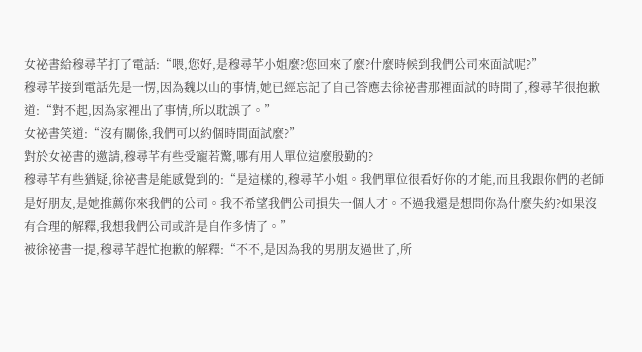女祕書給穆尋芊打了電話:“喂,您好,是穆尋芊小姐麼?您回來了麼?什麼時候到我們公司來面試呢?”
穆尋芊接到電話先是一愣,因為魏以山的事情,她已經忘記了自己答應去徐祕書那裡面試的時間了,穆尋芊很抱歉道:“對不起,因為家裡出了事情,所以耽誤了。”
女祕書笑道:“沒有關係,我們可以約個時間面試麼?”
對於女祕書的邀請,穆尋芊有些受寵若驚,哪有用人單位這麼殷勤的?
穆尋芊有些猶疑,徐祕書是能感覺到的:“是這樣的,穆尋芊小姐。我們單位很看好你的才能,而且我跟你們的老師是好朋友,是她推薦你來我們的公司。我不希望我們公司損失一個人才。不過我還是想問你為什麼失約?如果沒有合理的解釋,我想我們公司或許是自作多情了。”
被徐祕書一提,穆尋芊趕忙抱歉的解釋:“不不,是因為我的男朋友過世了,所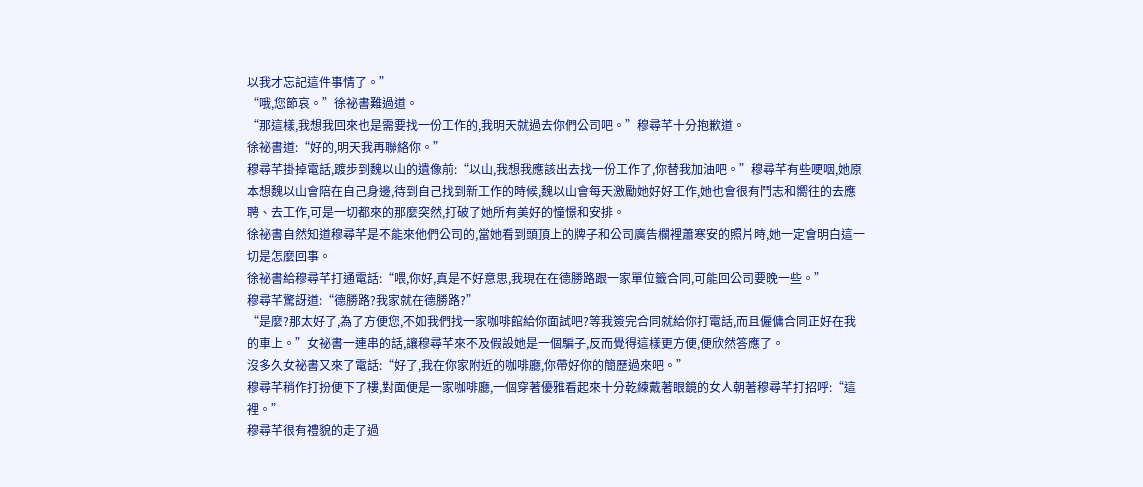以我才忘記這件事情了。”
“哦,您節哀。”徐祕書難過道。
“那這樣,我想我回來也是需要找一份工作的,我明天就過去你們公司吧。”穆尋芊十分抱歉道。
徐祕書道:“好的,明天我再聯絡你。”
穆尋芊掛掉電話,踱步到魏以山的遺像前:“以山,我想我應該出去找一份工作了,你替我加油吧。”穆尋芊有些哽咽,她原本想魏以山會陪在自己身邊,待到自己找到新工作的時候,魏以山會每天激勵她好好工作,她也會很有鬥志和嚮往的去應聘、去工作,可是一切都來的那麼突然,打破了她所有美好的憧憬和安排。
徐祕書自然知道穆尋芊是不能來他們公司的,當她看到頭頂上的牌子和公司廣告欄裡蕭寒安的照片時,她一定會明白這一切是怎麼回事。
徐祕書給穆尋芊打通電話:“喂,你好,真是不好意思,我現在在德勝路跟一家單位籤合同,可能回公司要晚一些。”
穆尋芊驚訝道:“德勝路?我家就在德勝路?”
“是麼?那太好了,為了方便您,不如我們找一家咖啡館給你面試吧?等我簽完合同就給你打電話,而且僱傭合同正好在我的車上。”女祕書一連串的話,讓穆尋芊來不及假設她是一個騙子,反而覺得這樣更方便,便欣然答應了。
沒多久女祕書又來了電話:“好了,我在你家附近的咖啡廳,你帶好你的簡歷過來吧。”
穆尋芊稍作打扮便下了樓,對面便是一家咖啡廳,一個穿著優雅看起來十分乾練戴著眼鏡的女人朝著穆尋芊打招呼:“這裡。”
穆尋芊很有禮貌的走了過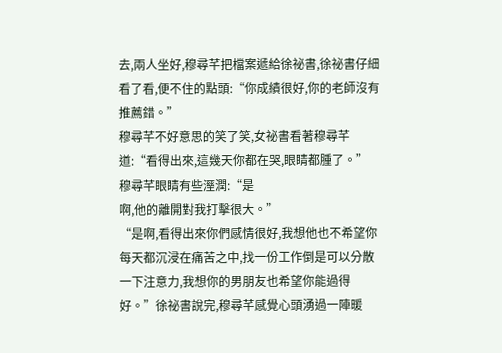去,兩人坐好,穆尋芊把檔案遞給徐祕書,徐祕書仔細看了看,便不住的點頭:“你成績很好,你的老師沒有推薦錯。”
穆尋芊不好意思的笑了笑,女祕書看著穆尋芊道:“看得出來,這幾天你都在哭,眼睛都腫了。”
穆尋芊眼睛有些溼潤:“是
啊,他的離開對我打擊很大。”
“是啊,看得出來你們感情很好,我想他也不希望你每天都沉浸在痛苦之中,找一份工作倒是可以分散一下注意力,我想你的男朋友也希望你能過得好。”徐祕書說完,穆尋芊感覺心頭湧過一陣暖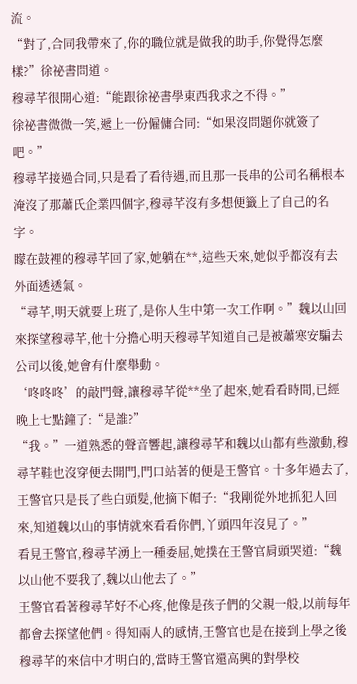流。
“對了,合同我帶來了,你的職位就是做我的助手,你覺得怎麼樣?”徐祕書問道。
穆尋芊很開心道:“能跟徐祕書學東西我求之不得。”
徐祕書微微一笑,遞上一份僱傭合同:“如果沒問題你就簽了吧。”
穆尋芊接過合同,只是看了看待遇,而且那一長串的公司名稱根本淹沒了那蕭氏企業四個字,穆尋芊沒有多想便籤上了自己的名字。
矇在鼓裡的穆尋芊回了家,她躺在**,這些天來,她似乎都沒有去外面透透氣。
“尋芊,明天就要上班了,是你人生中第一次工作啊。”魏以山回來探望穆尋芊,他十分擔心明天穆尋芊知道自己是被蕭寒安騙去公司以後,她會有什麼舉動。
‘咚咚咚’的敲門聲,讓穆尋芊從**坐了起來,她看看時間,已經晚上七點鐘了:“是誰?”
“我。”一道熟悉的聲音響起,讓穆尋芊和魏以山都有些激動,穆尋芊鞋也沒穿便去開門,門口站著的便是王警官。十多年過去了,王警官只是長了些白頭髮,他摘下帽子:“我剛從外地抓犯人回來,知道魏以山的事情就來看看你們,丫頭四年沒見了。”
看見王警官,穆尋芊湧上一種委屈,她撲在王警官肩頭哭道:“魏以山他不要我了,魏以山他去了。”
王警官看著穆尋芊好不心疼,他像是孩子們的父親一般,以前每年都會去探望他們。得知兩人的感情,王警官也是在接到上學之後穆尋芊的來信中才明白的,當時王警官還高興的對學校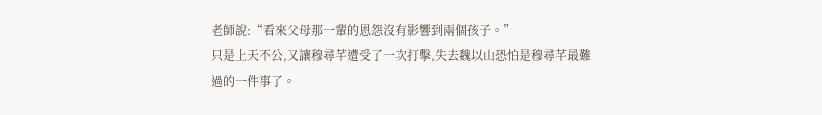老師說:“看來父母那一輩的恩怨沒有影響到兩個孩子。”
只是上天不公,又讓穆尋芊遭受了一次打擊,失去魏以山恐怕是穆尋芊最難過的一件事了。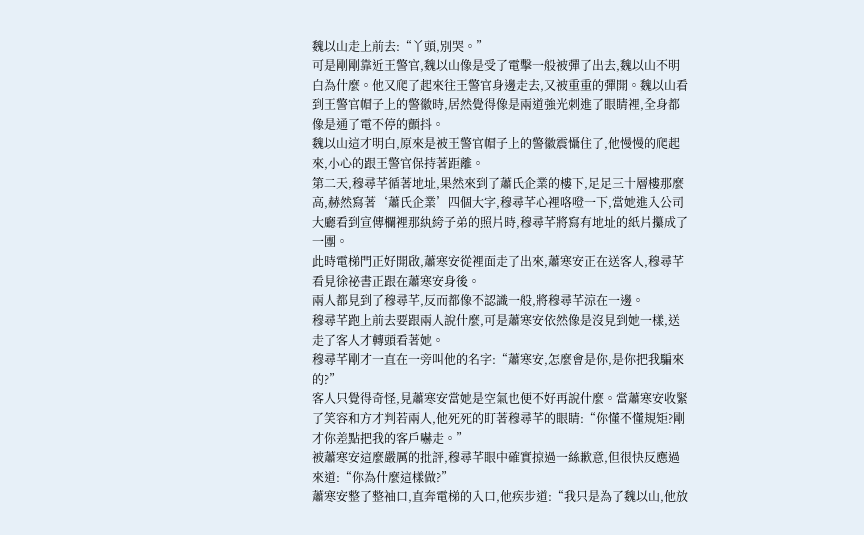魏以山走上前去:“丫頭,別哭。”
可是剛剛靠近王警官,魏以山像是受了電擊一般被彈了出去,魏以山不明白為什麼。他又爬了起來往王警官身邊走去,又被重重的彈開。魏以山看到王警官帽子上的警徽時,居然覺得像是兩道強光刺進了眼睛裡,全身都像是通了電不停的顫抖。
魏以山這才明白,原來是被王警官帽子上的警徽震懾住了,他慢慢的爬起來,小心的跟王警官保持著距離。
第二天,穆尋芊循著地址,果然來到了蕭氏企業的樓下,足足三十層樓那麼高,赫然寫著‘蕭氏企業’四個大字,穆尋芊心裡咯噔一下,當她進入公司大廳看到宣傳欄裡那紈絝子弟的照片時,穆尋芊將寫有地址的紙片攥成了一團。
此時電梯門正好開啟,蕭寒安從裡面走了出來,蕭寒安正在送客人,穆尋芊看見徐祕書正跟在蕭寒安身後。
兩人都見到了穆尋芊,反而都像不認識一般,將穆尋芊涼在一邊。
穆尋芊跑上前去要跟兩人說什麼,可是蕭寒安依然像是沒見到她一樣,送走了客人才轉頭看著她。
穆尋芊剛才一直在一旁叫他的名字:“蕭寒安,怎麼會是你,是你把我騙來的?”
客人只覺得奇怪,見蕭寒安當她是空氣也便不好再說什麼。當蕭寒安收緊了笑容和方才判若兩人,他死死的盯著穆尋芊的眼睛:“你懂不懂規矩?剛才你差點把我的客戶嚇走。”
被蕭寒安這麼嚴厲的批評,穆尋芊眼中確實掠過一絲歉意,但很快反應過來道:“你為什麼這樣做?”
蕭寒安整了整袖口,直奔電梯的入口,他疾步道:“我只是為了魏以山,他放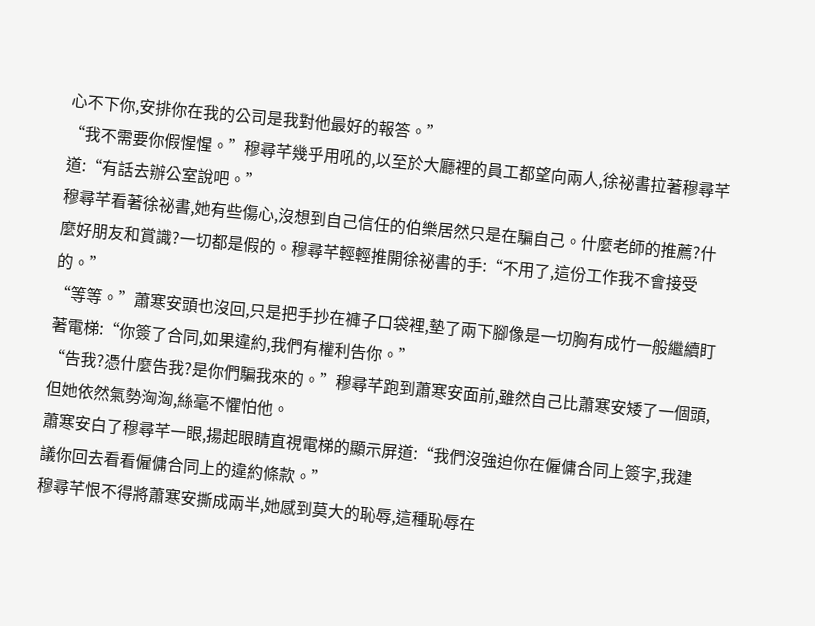心不下你,安排你在我的公司是我對他最好的報答。”
“我不需要你假惺惺。”穆尋芊幾乎用吼的,以至於大廳裡的員工都望向兩人,徐祕書拉著穆尋芊道:“有話去辦公室說吧。”
穆尋芊看著徐祕書,她有些傷心,沒想到自己信任的伯樂居然只是在騙自己。什麼老師的推薦?什麼好朋友和賞識?一切都是假的。穆尋芊輕輕推開徐祕書的手:“不用了,這份工作我不會接受的。”
“等等。”蕭寒安頭也沒回,只是把手抄在褲子口袋裡,墊了兩下腳像是一切胸有成竹一般繼續盯著電梯:“你簽了合同,如果違約,我們有權利告你。”
“告我?憑什麼告我?是你們騙我來的。”穆尋芊跑到蕭寒安面前,雖然自己比蕭寒安矮了一個頭,但她依然氣勢洶洶,絲毫不懼怕他。
蕭寒安白了穆尋芊一眼,揚起眼睛直視電梯的顯示屏道:“我們沒強迫你在僱傭合同上簽字,我建議你回去看看僱傭合同上的違約條款。”
穆尋芊恨不得將蕭寒安撕成兩半,她感到莫大的恥辱,這種恥辱在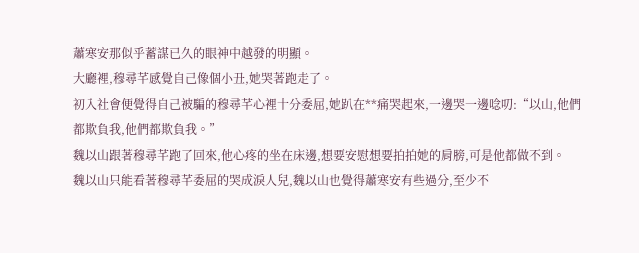蕭寒安那似乎蓄謀已久的眼神中越發的明顯。
大廳裡,穆尋芊感覺自己像個小丑,她哭著跑走了。
初入社會便覺得自己被騙的穆尋芊心裡十分委屈,她趴在**痛哭起來,一邊哭一邊唸叨:“以山,他們都欺負我,他們都欺負我。”
魏以山跟著穆尋芊跑了回來,他心疼的坐在床邊,想要安慰想要拍拍她的肩膀,可是他都做不到。
魏以山只能看著穆尋芊委屈的哭成淚人兒,魏以山也覺得蕭寒安有些過分,至少不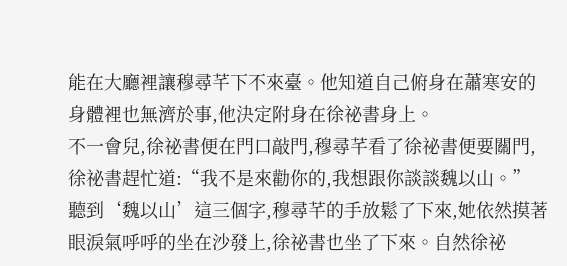能在大廳裡讓穆尋芊下不來臺。他知道自己俯身在蕭寒安的身體裡也無濟於事,他決定附身在徐祕書身上。
不一會兒,徐祕書便在門口敲門,穆尋芊看了徐祕書便要關門,徐祕書趕忙道:“我不是來勸你的,我想跟你談談魏以山。”
聽到‘魏以山’這三個字,穆尋芊的手放鬆了下來,她依然摸著眼淚氣呼呼的坐在沙發上,徐祕書也坐了下來。自然徐祕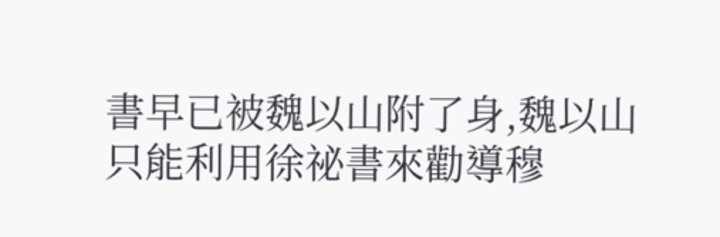書早已被魏以山附了身,魏以山只能利用徐祕書來勸導穆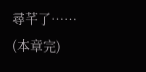尋芊了……
(本章完)